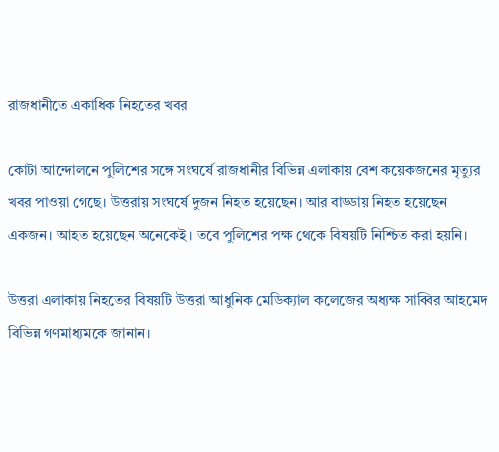রাজধানীতে একাধিক নিহতের খবর

কোটা আন্দোলনে পুলিশের সঙ্গে সংঘর্ষে রাজধানীর বিভিন্ন এলাকায় বেশ কয়েকজনের মৃত্যুর খবর পাওয়া গেছে। উত্তরায় সংঘর্ষে দুজন নিহত হয়েছেন। আর বাড্ডায় নিহত হয়েছেন একজন। আহত হয়েছেন অনেকেই। তবে পুলিশের পক্ষ থেকে বিষয়টি নিশ্চিত করা হয়নি।

উত্তরা এলাকায় নিহতের বিষয়টি উত্তরা আধুনিক মেডিক্যাল কলেজের অধ্যক্ষ সাব্বির আহমেদ বিভিন্ন গণমাধ্যমকে জানান।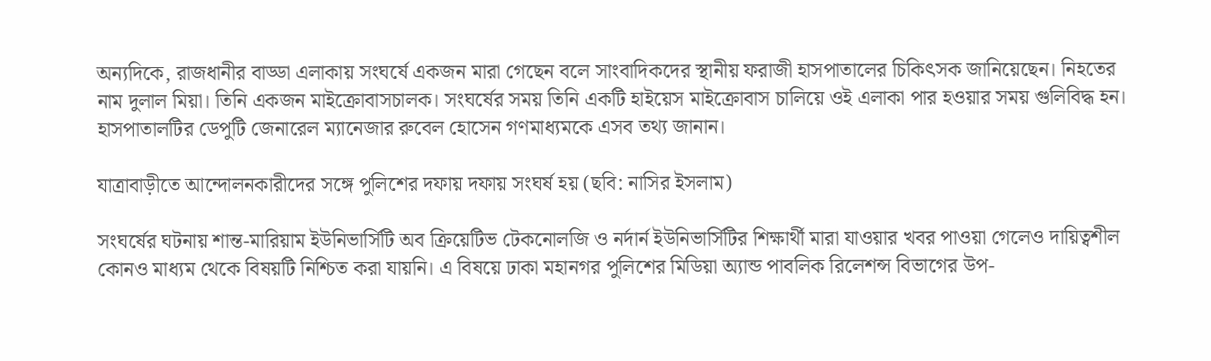অন্যদিকে, রাজধানীর বাড্ডা এলাকায় সংঘর্ষে একজন মারা গেছেন বলে সাংবাদিকদের স্থানীয় ফরাজী হাসপাতালের চিকিৎসক জানিয়েছেন। নিহতের নাম দুলাল মিয়া। তিনি একজন মাইক্রোবাসচালক। সংঘর্ষের সময় তিনি একটি হাইয়েস মাইক্রোবাস চালিয়ে ওই এলাকা পার হওয়ার সময় গুলিবিদ্ধ হন। হাসপাতালটির ডেপুটি জেনারেল ম্যানেজার রুবেল হোসেন গণমাধ্যমকে এসব তথ্য জানান।

যাত্রাবাড়ীতে আন্দোলনকারীদের সঙ্গে ‍পুলিশের দফায় দফায় সংঘর্ষ হয় (ছবি: নাসির ইসলাম)

সংঘর্ষের ঘটনায় শান্ত-মারিয়াম ইউনিভার্সিটি অব ক্রিয়েটিভ টেকনোলজি ও নর্দার্ন ইউনিভার্সিটির শিক্ষার্থী মারা যাওয়ার খবর পাওয়া গেলেও দায়িত্বশীল কোনও মাধ্যম থেকে বিষয়টি নিশ্চিত করা যায়নি। এ বিষয়ে ঢাকা মহানগর পুলিশের মিডিয়া অ্যান্ড পাবলিক রিলেশন্স বিভাগের উপ-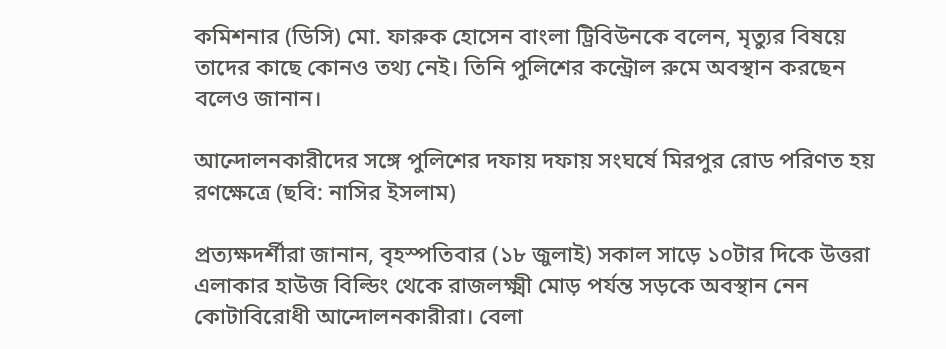কমিশনার (ডিসি) মো. ফারুক হোসেন বাংলা ট্রিবিউনকে বলেন, মৃত্যুর বিষয়ে তাদের কাছে কোনও তথ্য নেই। তিনি পুলিশের কন্ট্রোল রুমে অবস্থান করছেন বলেও জানান।

আন্দোলনকারীদের সঙ্গে ‍পুলিশের দফায় দফায় সংঘর্ষে মিরপুর রোড পরিণত হয় রণক্ষেত্রে (ছবি: নাসির ইসলাম)

প্রত্যক্ষদর্শীরা জানান, বৃহস্পতিবার (১৮ জুলাই) সকাল সাড়ে ১০টার দিকে উত্তরা এলাকার হাউজ বিল্ডিং থেকে রাজলক্ষ্মী মোড় পর্যন্ত সড়কে অবস্থান নেন কোটাবিরোধী আন্দোলনকারীরা। বেলা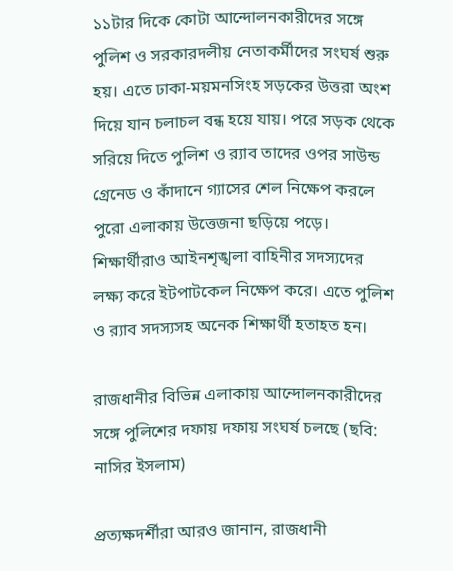১১টার দিকে কোটা আন্দোলনকারীদের সঙ্গে পুলিশ ও সরকারদলীয় নেতাকর্মীদের সংঘর্ষ শুরু হয়। এতে ঢাকা-ময়মনসিংহ সড়কের উত্তরা অংশ দিয়ে যান চলাচল বন্ধ হয়ে যায়। পরে সড়ক থেকে সরিয়ে দিতে পুলিশ ও র‌্যাব তাদের ওপর সাউন্ড গ্রেনেড ও কাঁদানে গ্যাসের শেল নিক্ষেপ করলে পুরো এলাকায় উত্তেজনা ছড়িয়ে পড়ে। শিক্ষার্থীরাও আইনশৃঙ্খলা বাহিনীর সদস্যদের লক্ষ্য করে ইটপাটকেল নিক্ষেপ করে। এতে পুলিশ ও র‌্যাব সদস্যসহ অনেক শিক্ষার্থী হতাহত হন।

রাজধানীর বিভিন্ন এলাকায় আন্দোলনকারীদের সঙ্গে ‍পুলিশের দফায় দফায় সংঘর্ষ চলছে (ছবি: নাসির ইসলাম)

প্রত্যক্ষদর্শীরা আরও জানান, রাজধানী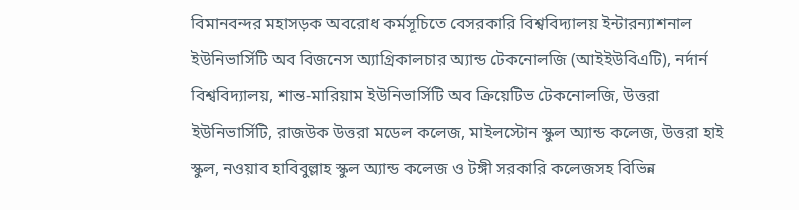বিমানবন্দর মহাসড়ক অবরোধ কর্মসূচিতে বেসরকারি বিশ্ববিদ্যালয় ইন্টারন্যাশনাল ইউনিভার্সিটি অব বিজনেস অ্যাগ্রিকালচার অ্যান্ড টেকনোলজি (আইইউবিএটি), নর্দার্ন বিশ্ববিদ্যালয়, শান্ত-মারিয়াম ইউনিভার্সিটি অব ক্রিয়েটিভ টেকনোলজি, উত্তরা ইউনিভার্সিটি, রাজউক উত্তরা মডেল কলেজ, মাইলস্টোন স্কুল অ্যান্ড কলেজ, উত্তরা হাই স্কুল, নওয়াব হাবিবুল্লাহ স্কুল অ্যান্ড কলেজ ও টঙ্গী সরকারি কলেজসহ বিভিন্ন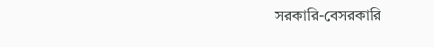সরকারি-বেসরকারি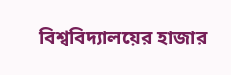বিশ্ববিদ্যালয়ের হাজার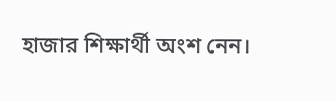হাজার শিক্ষার্থী অংশ নেন।